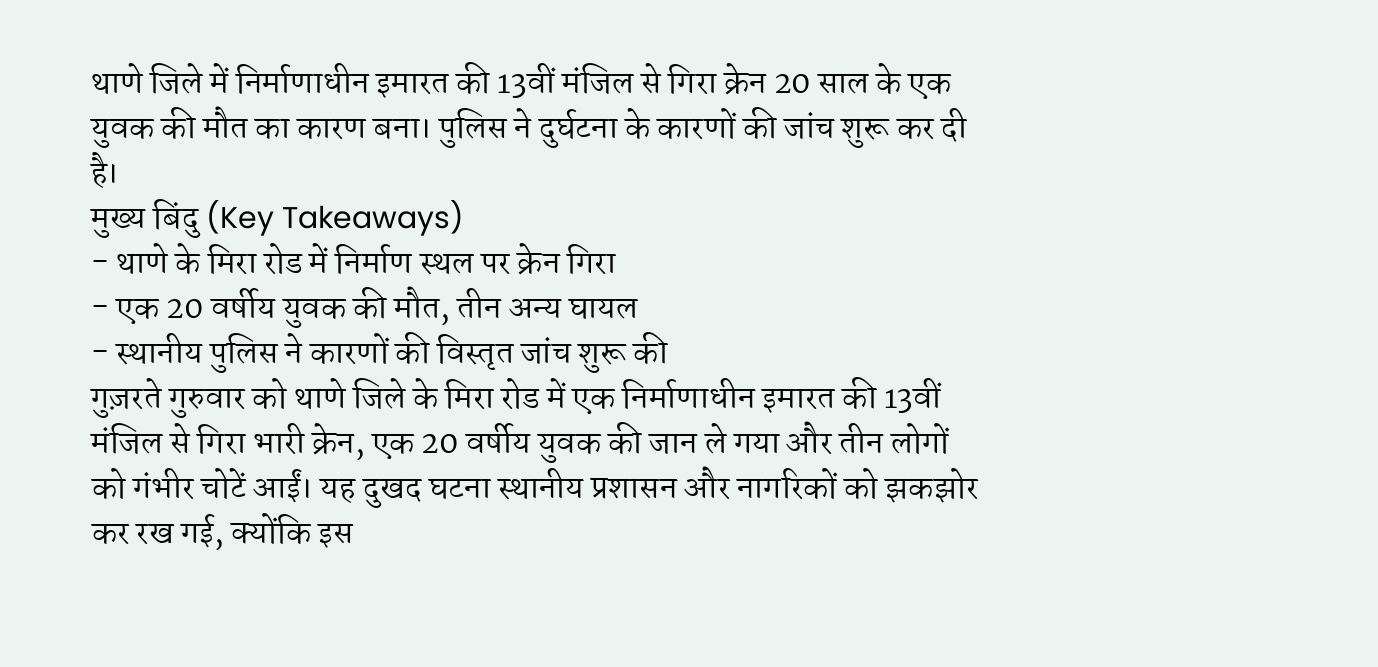थाणे जिले में निर्माणाधीन इमारत की 13वीं मंजिल से गिरा क्रेन 20 साल के एक युवक की मौत का कारण बना। पुलिस ने दुर्घटना के कारणों की जांच शुरू कर दी है।
मुख्य बिंदु (Key Takeaways)
- थाणे के मिरा रोड में निर्माण स्थल पर क्रेन गिरा
- एक 20 वर्षीय युवक की मौत, तीन अन्य घायल
- स्थानीय पुलिस ने कारणों की विस्तृत जांच शुरू की
गुज़रते गुरुवार को थाणे जिले के मिरा रोड में एक निर्माणाधीन इमारत की 13वीं मंजिल से गिरा भारी क्रेन, एक 20 वर्षीय युवक की जान ले गया और तीन लोगों को गंभीर चोटें आईं। यह दुखद घटना स्थानीय प्रशासन और नागरिकों को झकझोर कर रख गई, क्योंकि इस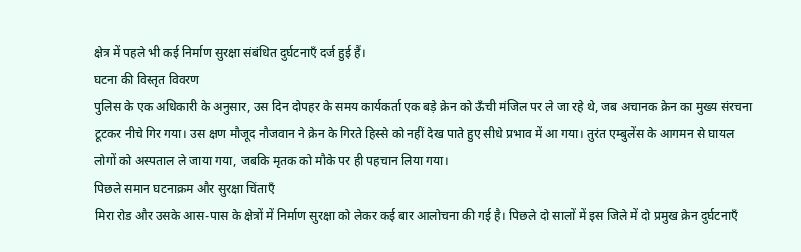क्षेत्र में पहले भी कई निर्माण सुरक्षा संबंधित दुर्घटनाएँ दर्ज हुई हैं।
घटना की विस्तृत विवरण
पुलिस के एक अधिकारी के अनुसार, उस दिन दोपहर के समय कार्यकर्ता एक बड़े क्रेन को ऊँची मंजिल पर ले जा रहे थे, जब अचानक क्रेन का मुख्य संरचना टूटकर नीचे गिर गया। उस क्षण मौजूद नौजवान ने क्रेन के गिरते हिस्से को नहीं देख पाते हुए सीधे प्रभाव में आ गया। तुरंत एम्बुलेंस के आगमन से घायल लोगों को अस्पताल ले जाया गया, जबकि मृतक को मौके पर ही पहचान लिया गया।
पिछले समान घटनाक्रम और सुरक्षा चिंताएँ
मिरा रोड और उसके आस-पास के क्षेत्रों में निर्माण सुरक्षा को लेकर कई बार आलोचना की गई है। पिछले दो सालों में इस जिले में दो प्रमुख क्रेन दुर्घटनाएँ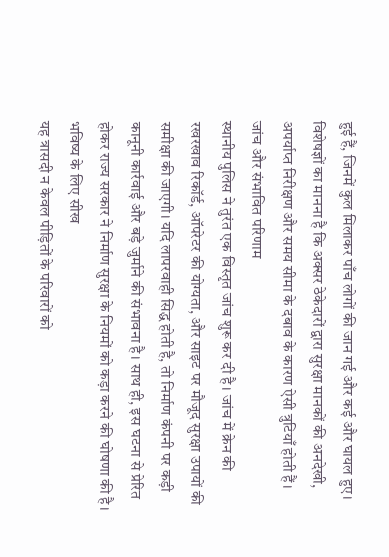हुई हैं, जिनमें कुल मिलाकर पाँच लोगों की जान गई और कई और घायल हुए। विशेषज्ञों का मानना है कि अक्सर ठेकेदारों द्वारा सुरक्षा मानकों की अनदेखी, अपर्याप्त निरीक्षण और समय सीमा के दबाव के कारण ऐसी त्रुटियाँ होती हैं।
जांच और संभावित परिणाम
स्थानीय पुलिस ने तुरंत एक विस्तृत जांच शुरू कर दी है। जांच में क्रेन की रखरखाव रिकॉर्ड, ऑपरेटर की योग्यता, और साइट पर मौजूद सुरक्षा उपायों की समीक्षा की जाएगी। यदि लापरवाही सिद्ध होती है, तो निर्माण कंपनी पर कड़ी कानूनी कार्रवाई और बड़े जुर्माने की संभावना है। साथ ही, इस घटना से प्रेरित होकर राज्य सरकार ने निर्माण सुरक्षा के नियमों को कड़ा करने की घोषणा की है।
भविष्य के लिए सीख
यह त्रासदी न केवल पीड़ितों के परिवारों को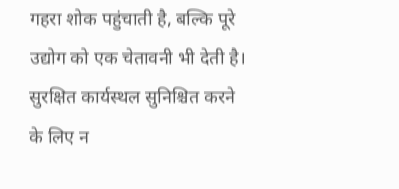गहरा शोक पहुंचाती है, बल्कि पूरे उद्योग को एक चेतावनी भी देती है। सुरक्षित कार्यस्थल सुनिश्चित करने के लिए न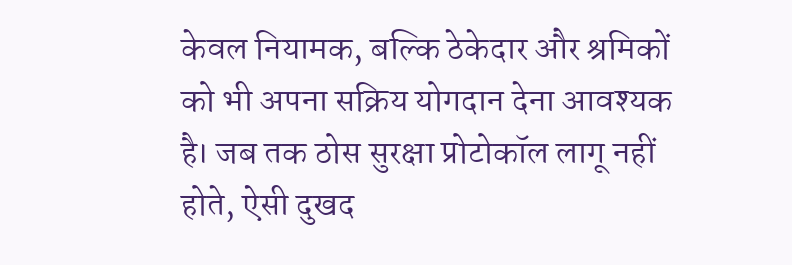केवल नियामक, बल्कि ठेकेदार और श्रमिकों को भी अपना सक्रिय योगदान देना आवश्यक है। जब तक ठोस सुरक्षा प्रोटोकॉल लागू नहीं होते, ऐसी दुखद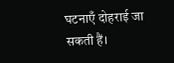घटनाएँ दोहराई जा सकती हैं।